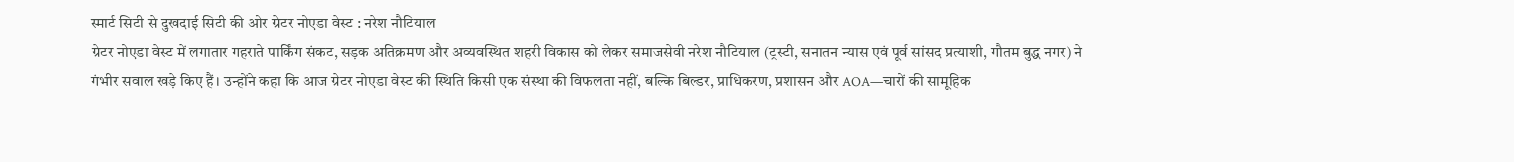स्मार्ट सिटी से दुखदाई सिटी की ओर ग्रेटर नोएडा वेस्ट : नरेश नौटियाल
ग्रेटर नोएडा वेस्ट में लगातार गहराते पार्किंग संकट, सड़क अतिक्रमण और अव्यवस्थित शहरी विकास को लेकर समाजसेवी नरेश नौटियाल (ट्रस्टी, सनातन न्यास एवं पूर्व सांसद प्रत्याशी, गौतम बुद्ध नगर) ने गंभीर सवाल खड़े किए हैं। उन्होंने कहा कि आज ग्रेटर नोएडा वेस्ट की स्थिति किसी एक संस्था की विफलता नहीं, बल्कि बिल्डर, प्राधिकरण, प्रशासन और AOA—चारों की सामूहिक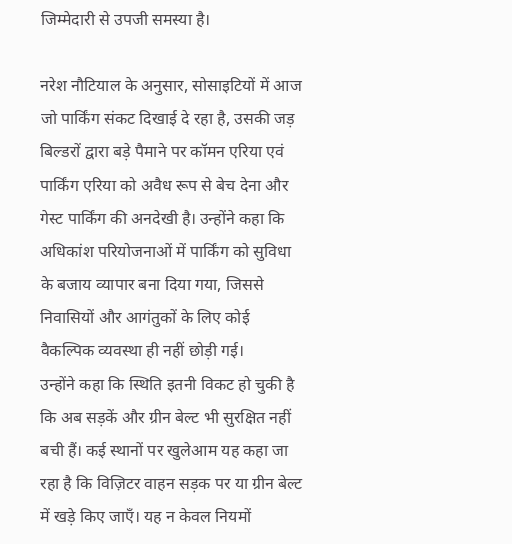जिम्मेदारी से उपजी समस्या है।

नरेश नौटियाल के अनुसार, सोसाइटियों में आज जो पार्किंग संकट दिखाई दे रहा है, उसकी जड़ बिल्डरों द्वारा बड़े पैमाने पर कॉमन एरिया एवं पार्किंग एरिया को अवैध रूप से बेच देना और गेस्ट पार्किंग की अनदेखी है। उन्होंने कहा कि अधिकांश परियोजनाओं में पार्किंग को सुविधा के बजाय व्यापार बना दिया गया, जिससे निवासियों और आगंतुकों के लिए कोई वैकल्पिक व्यवस्था ही नहीं छोड़ी गई।
उन्होंने कहा कि स्थिति इतनी विकट हो चुकी है कि अब सड़कें और ग्रीन बेल्ट भी सुरक्षित नहीं बची हैं। कई स्थानों पर खुलेआम यह कहा जा रहा है कि विज़िटर वाहन सड़क पर या ग्रीन बेल्ट में खड़े किए जाएँ। यह न केवल नियमों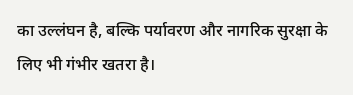का उल्लंघन है, बल्कि पर्यावरण और नागरिक सुरक्षा के लिए भी गंभीर खतरा है।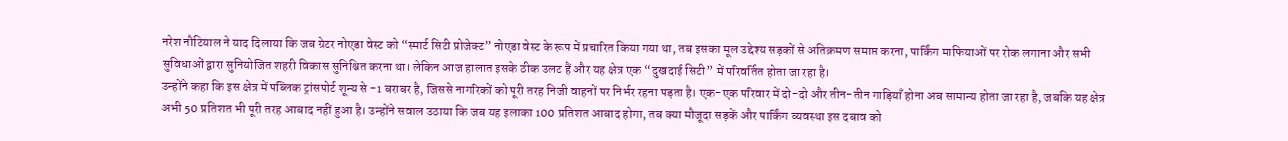नरेश नौटियाल ने याद दिलाया कि जब ग्रेटर नोएडा वेस्ट को “स्मार्ट सिटी प्रोजेक्ट” नोएडा वेस्ट के रूप में प्रचारित किया गया था, तब इसका मूल उद्देश्य सड़कों से अतिक्रमण समाप्त करना, पार्किंग माफियाओं पर रोक लगाना और सभी सुविधाओं द्वारा सुनियोजित शहरी विकास सुनिश्चित करना था। लेकिन आज हालात इसके ठीक उलट हैं और यह क्षेत्र एक “दुखदाई सिटी” में परिवर्तित होता जा रहा है।
उन्होंने कहा कि इस क्षेत्र में पब्लिक ट्रांसपोर्ट शून्य से -1 बराबर है, जिससे नागरिकों को पूरी तरह निजी वाहनों पर निर्भर रहना पड़ता है। एक-एक परिवार में दो-दो और तीन-तीन गाड़ियाँ होना अब सामान्य होता जा रहा है, जबकि यह क्षेत्र अभी 50 प्रतिशत भी पूरी तरह आबाद नहीं हुआ है। उन्होंने सवाल उठाया कि जब यह इलाका 100 प्रतिशत आबाद होगा, तब क्या मौजूदा सड़कें और पार्किंग व्यवस्था इस दबाव को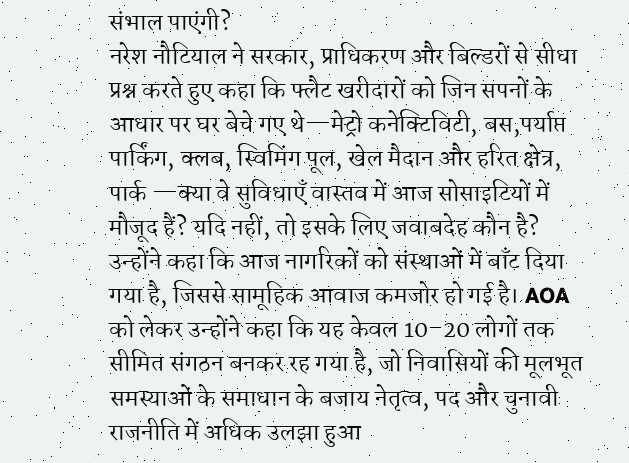संभाल पाएंगी?
नरेश नौटियाल ने सरकार, प्राधिकरण और बिल्डरों से सीधा प्रश्न करते हुए कहा कि फ्लैट खरीदारों को जिन सपनों के आधार पर घर बेचे गए थे—मेट्रो कनेक्टिविटी, बस,पर्याप्त पार्किंग, क्लब, स्विमिंग पूल, खेल मैदान और हरित क्षेत्र, पार्क —क्या वे सुविधाएँ वास्तव में आज सोसाइटियों में मौजूद हैं? यदि नहीं, तो इसके लिए जवाबदेह कौन है?
उन्होंने कहा कि आज नागरिकों को संस्थाओं में बाँट दिया गया है, जिससे सामूहिक आवाज कमजोर हो गई है। AOA को लेकर उन्होंने कहा कि यह केवल 10–20 लोगों तक सीमित संगठन बनकर रह गया है, जो निवासियों की मूलभूत समस्याओं के समाधान के बजाय नेतृत्व, पद और चुनावी राजनीति में अधिक उलझा हुआ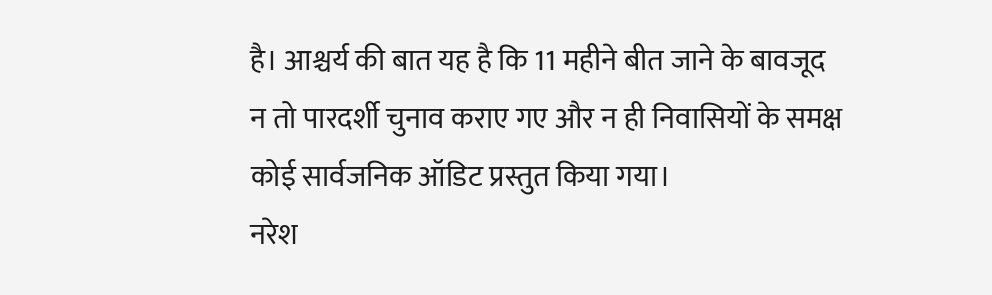है। आश्चर्य की बात यह है कि 11 महीने बीत जाने के बावजूद न तो पारदर्शी चुनाव कराए गए और न ही निवासियों के समक्ष कोई सार्वजनिक ऑडिट प्रस्तुत किया गया।
नरेश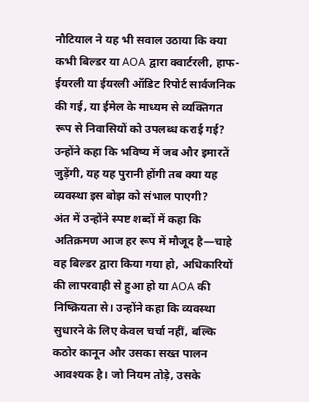नौटियाल ने यह भी सवाल उठाया कि क्या कभी बिल्डर या AOA द्वारा क्वार्टरली, हाफ-ईयरली या ईयरली ऑडिट रिपोर्ट सार्वजनिक की गई, या ईमेल के माध्यम से व्यक्तिगत रूप से निवासियों को उपलब्ध कराई गई?
उन्होंने कहा कि भविष्य में जब और इमारतें जुड़ेंगी, यह यह पुरानी होंगी तब क्या यह व्यवस्था इस बोझ को संभाल पाएगी?
अंत में उन्होंने स्पष्ट शब्दों में कहा कि अतिक्रमण आज हर रूप में मौजूद है—चाहे वह बिल्डर द्वारा किया गया हो, अधिकारियों की लापरवाही से हुआ हो या AOA की निष्क्रियता से। उन्होंने कहा कि व्यवस्था सुधारने के लिए केवल चर्चा नहीं, बल्कि कठोर कानून और उसका सख्त पालन आवश्यक है। जो नियम तोड़े, उसके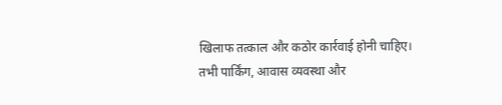खिलाफ तत्काल और कठोर कार्रवाई होनी चाहिए। तभी पार्किंग, आवास व्यवस्था और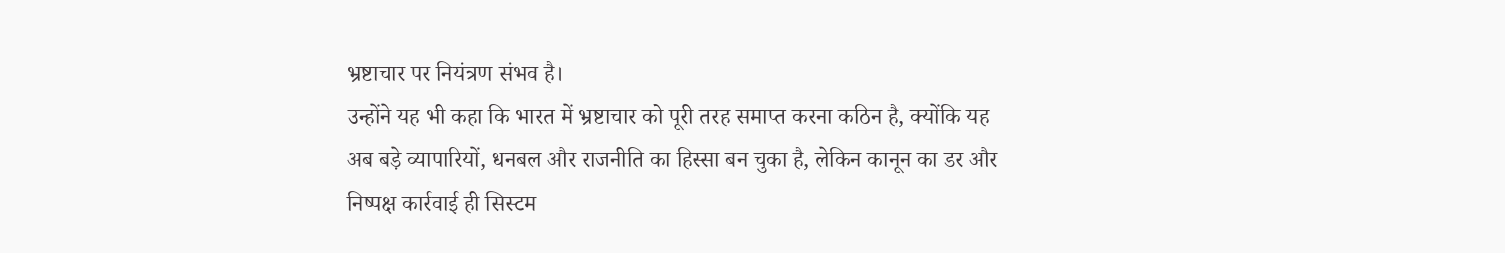भ्रष्टाचार पर नियंत्रण संभव है।
उन्होंने यह भी कहा कि भारत में भ्रष्टाचार को पूरी तरह समाप्त करना कठिन है, क्योंकि यह अब बड़े व्यापारियों, धनबल और राजनीति का हिस्सा बन चुका है, लेकिन कानून का डर और निष्पक्ष कार्रवाई ही सिस्टम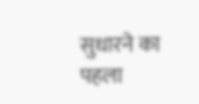सुधारने का पहला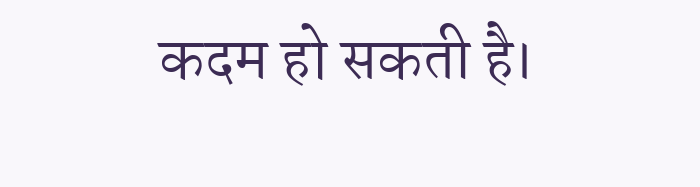कदम हो सकती है।